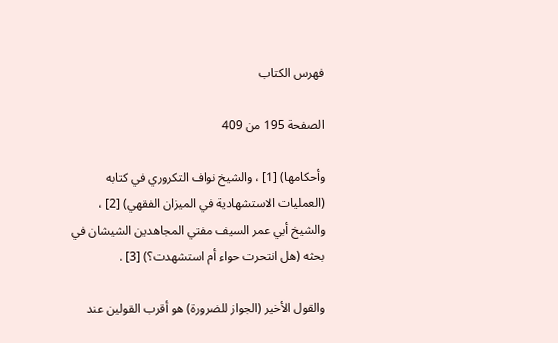فهرس الكتاب

الصفحة 195 من 409

وأحكامها) [1] ، والشيخ نواف التكروري في كتابه (العمليات الاستشهادية في الميزان الفقهي) [2] ، والشيخ أبي عمر السيف مفتي المجاهدين الشيشان في بحثه (هل انتحرت حواء أم استشهدت؟) [3] .

والقول الأخير (الجواز للضرورة) هو أقرب القولين عند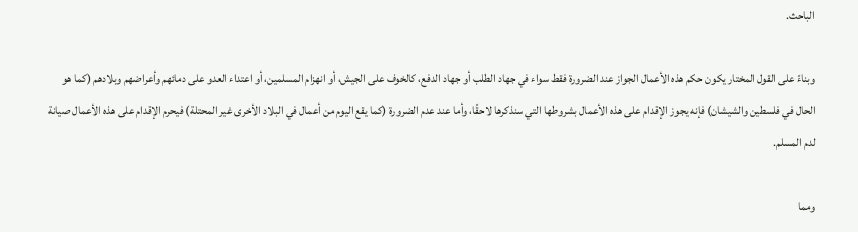الباحث.

وبناءً على القول المختار يكون حكم هذه الأعمال الجواز عند الضرورة فقط سواء في جهاد الطلب أو جهاد الدفع، كالخوف على الجيش، أو انهزام المسلمين، أو اعتداء العدو على دمائهم وأعراضهم وبلادهم (كما هو الحال في فلسطين والشيشان) فإنه يجوز الإقدام على هذه الأعمال بشروطها التي سنذكرها لاحقًا، وأما عند عدم الضرورة (كما يقع اليوم من أعمال في البلاد الأخرى غير المحتلة) فيحرم الإقدام على هذه الأعمال صيانة لدم المسلم.

ومما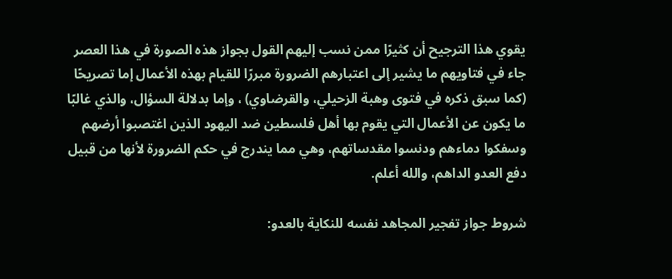يقوي هذا الترجيح أن كثيرًا ممن نسب إليهم القول بجواز هذه الصورة في هذا العصر جاء في فتاويهم ما يشير إلى اعتبارهم الضرورة مبررًا للقيام بهذه الأعمال إما تصريحًا (كما سبق ذكره في فتوى وهبة الزحيلي، والقرضاوي) ، وإما بدلالة السؤال، والذي غالبًا ما يكون عن الأعمال التي يقوم بها أهل فلسطين ضد اليهود الذين اغتصبوا أرضهم وسفكوا دماءهم ودنسوا مقدساتهم، وهي مما يندرج في حكم الضرورة لأنها من قبيل دفع العدو الداهم، والله أعلم.

شروط جواز تفجير المجاهد نفسه للنكاية بالعدو: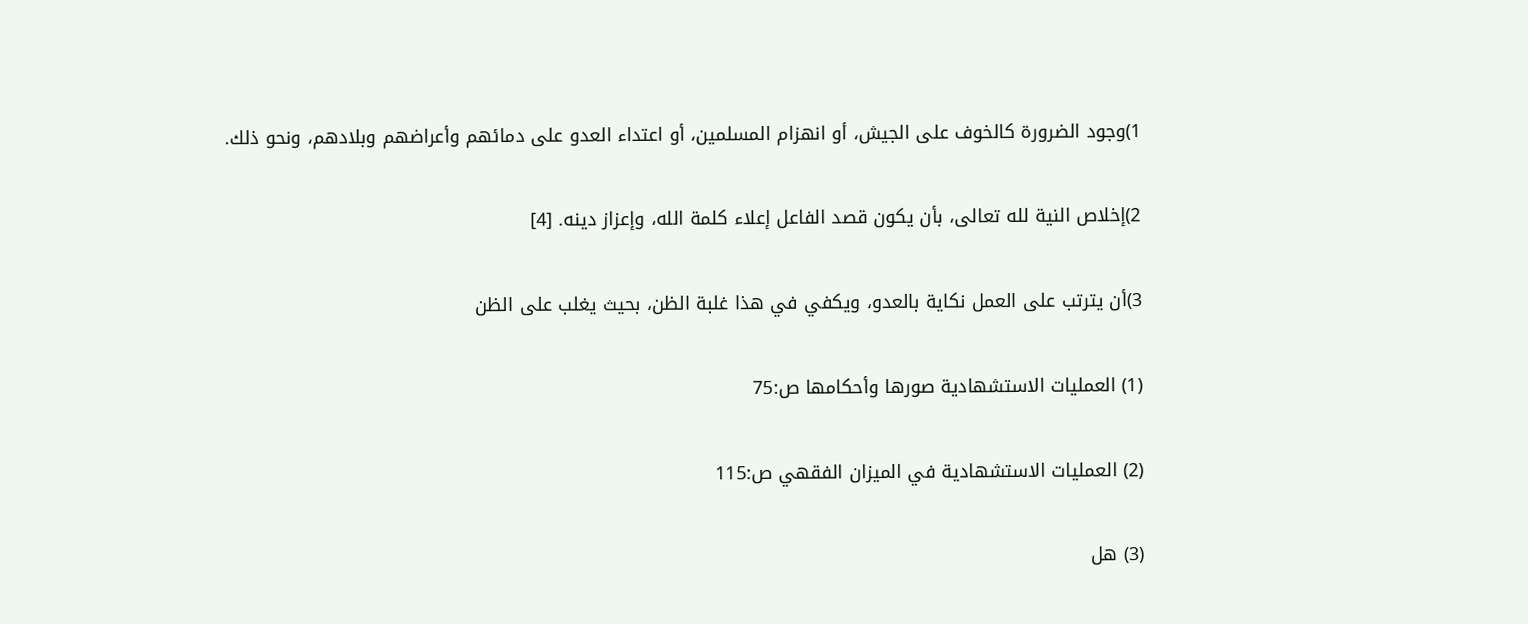1)وجود الضرورة كالخوف على الجيش، أو انهزام المسلمين، أو اعتداء العدو على دمائهم وأعراضهم وبلادهم، ونحو ذلك.

2)إخلاص النية لله تعالى، بأن يكون قصد الفاعل إعلاء كلمة الله، وإعزاز دينه. [4]

3)أن يترتب على العمل نكاية بالعدو، ويكفي في هذا غلبة الظن، بحيث يغلب على الظن

(1) العمليات الاستشهادية صورها وأحكامها ص:75

(2) العمليات الاستشهادية في الميزان الفقهي ص:115

(3) هل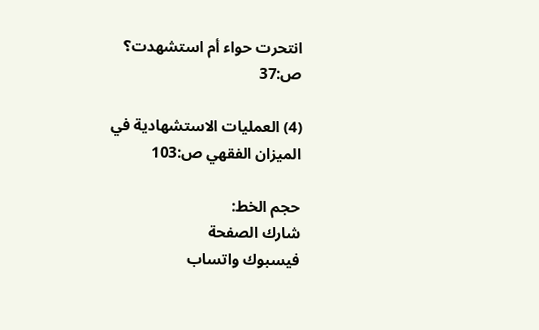انتحرت حواء أم استشهدت؟ ص:37

(4) العمليات الاستشهادية في الميزان الفقهي ص:103

حجم الخط:
شارك الصفحة
فيسبوك واتساب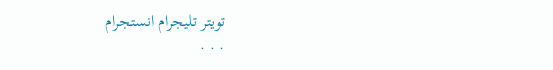تويتر تليجرام انستجرام
. . .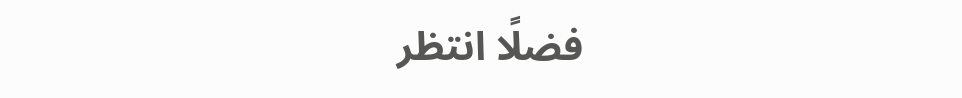فضلًا انتظر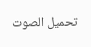تحميل الصوت